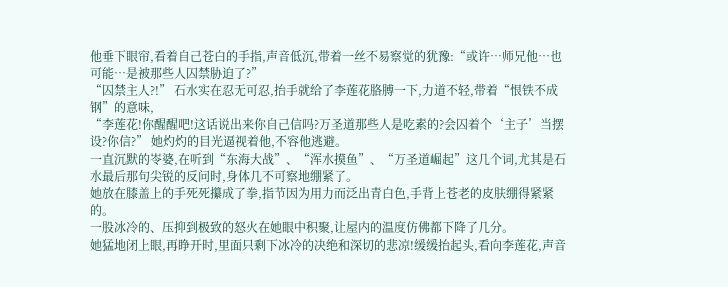他垂下眼帘,看着自己苍白的手指,声音低沉,带着一丝不易察觉的犹豫:“或许…师兄他…也可能…是被那些人囚禁胁迫了?”
“囚禁主人?!” 石水实在忍无可忍,抬手就给了李莲花胳膊一下,力道不轻,带着“恨铁不成钢”的意味,
“李莲花!你醒醒吧!这话说出来你自己信吗?万圣道那些人是吃素的?会囚着个‘主子’当摆设?你信?” 她灼灼的目光逼视着他,不容他逃避。
一直沉默的岺婆,在听到“东海大战”、“浑水摸鱼”、“万圣道崛起”这几个词,尤其是石水最后那句尖锐的反问时,身体几不可察地绷紧了。
她放在膝盖上的手死死攥成了拳,指节因为用力而泛出青白色,手背上苍老的皮肤绷得紧紧的。
一股冰冷的、压抑到极致的怒火在她眼中积聚,让屋内的温度仿佛都下降了几分。
她猛地闭上眼,再睁开时,里面只剩下冰冷的决绝和深切的悲凉!缓缓抬起头,看向李莲花,声音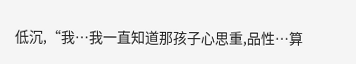低沉,“我…我一直知道那孩子心思重,品性…算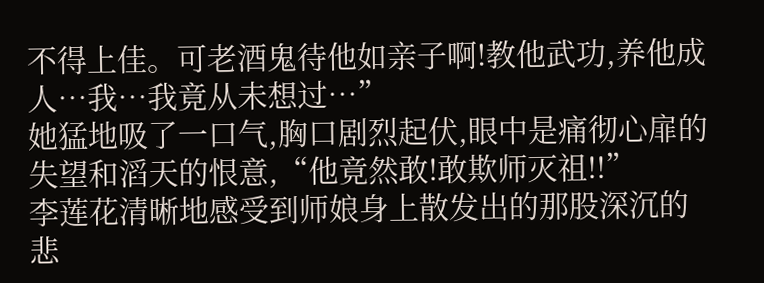不得上佳。可老酒鬼待他如亲子啊!教他武功,养他成人…我…我竟从未想过…”
她猛地吸了一口气,胸口剧烈起伏,眼中是痛彻心扉的失望和滔天的恨意,“他竟然敢!敢欺师灭祖!!”
李莲花清晰地感受到师娘身上散发出的那股深沉的悲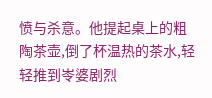愤与杀意。他提起桌上的粗陶茶壶,倒了杯温热的茶水,轻轻推到岺婆剧烈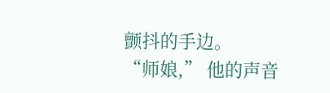颤抖的手边。
“师娘,” 他的声音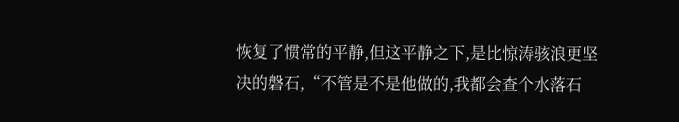恢复了惯常的平静,但这平静之下,是比惊涛骇浪更坚决的磐石,“不管是不是他做的,我都会查个水落石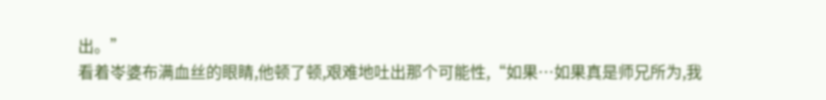出。”
看着岺婆布满血丝的眼睛,他顿了顿,艰难地吐出那个可能性,“如果…如果真是师兄所为,我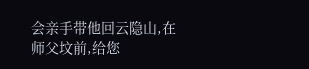会亲手带他回云隐山,在师父坟前,给您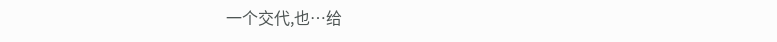一个交代,也…给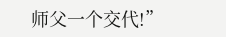师父一个交代!”